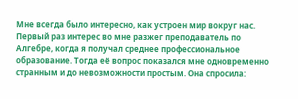Мне всегда было интересно, как устроен мир вокруг нас. Первый раз интерес во мне разжег преподаватель по Алгебре, когда я получал среднее профессиональное образование. Тогда её вопрос показался мне одновременно странным и до невозможности простым. Она спросила: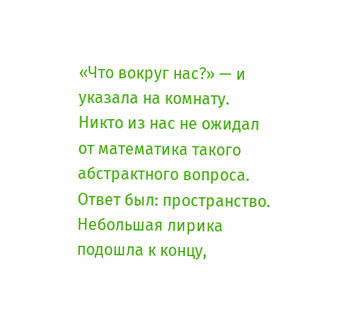«Что вокруг нас?» — и указала на комнату. Никто из нас не ожидал от математика такого абстрактного вопроса. Ответ был: пространство.
Небольшая лирика подошла к концу,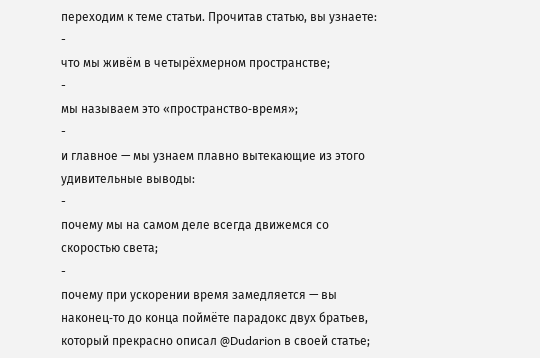переходим к теме статьи. Прочитав статью, вы узнаете:
-
что мы живём в четырёхмерном пространстве;
-
мы называем это «пространство‑время»;
-
и главное — мы узнаем плавно вытекающие из этого удивительные выводы:
-
почему мы на самом деле всегда движемся со скоростью света;
-
почему при ускорении время замедляется — вы наконец‑то до конца поймёте парадокс двух братьев, который прекрасно описал @Dudarion в своей статье;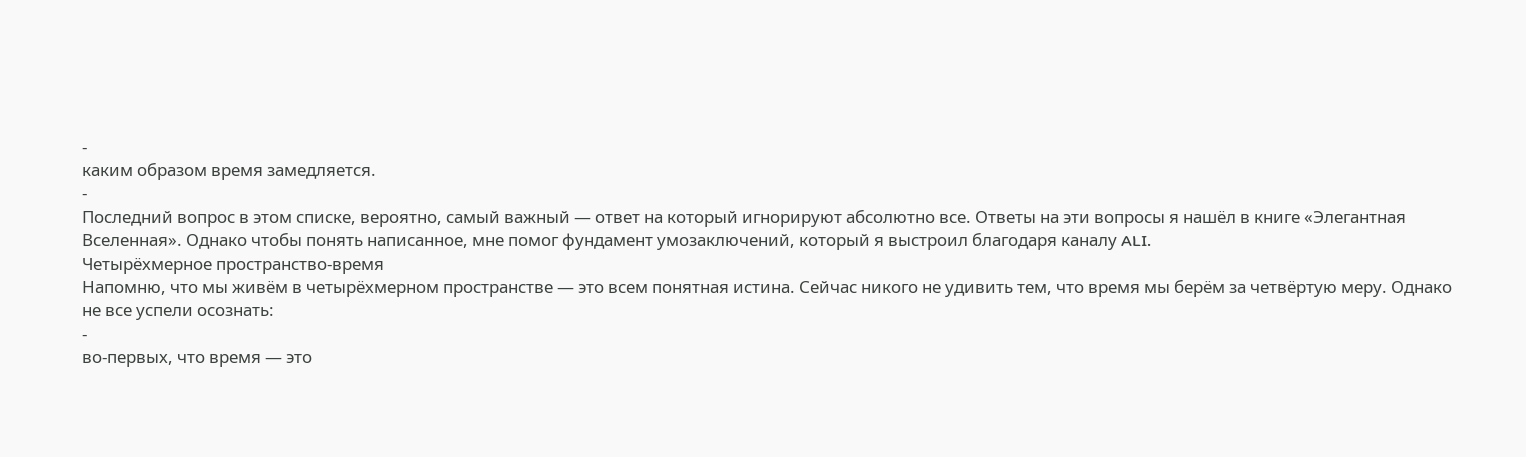-
каким образом время замедляется.
-
Последний вопрос в этом списке, вероятно, самый важный — ответ на который игнорируют абсолютно все. Ответы на эти вопросы я нашёл в книге «Элегантная Вселенная». Однако чтобы понять написанное, мне помог фундамент умозаключений, который я выстроил благодаря каналу ALI.
Четырёхмерное пространство‑время
Напомню, что мы живём в четырёхмерном пространстве — это всем понятная истина. Сейчас никого не удивить тем, что время мы берём за четвёртую меру. Однако не все успели осознать:
-
во‑первых, что время — это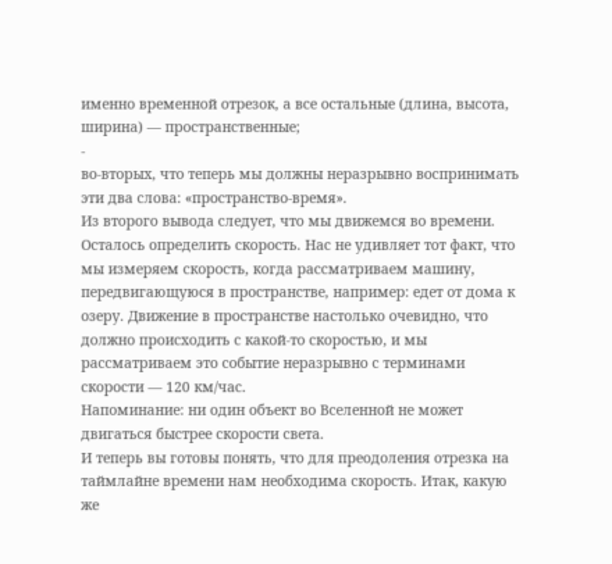именно временной отрезок, а все остальные (длина, высота, ширина) — пространственные;
-
во‑вторых, что теперь мы должны неразрывно воспринимать эти два слова: «пространство‑время».
Из второго вывода следует, что мы движемся во времени. Осталось определить скорость. Нас не удивляет тот факт, что мы измеряем скорость, когда рассматриваем машину, передвигающуюся в пространстве, например: едет от дома к озеру. Движение в пространстве настолько очевидно, что должно происходить с какой‑то скоростью, и мы рассматриваем это событие неразрывно с терминами скорости — 120 км/час.
Напоминание: ни один объект во Вселенной не может двигаться быстрее скорости света.
И теперь вы готовы понять, что для преодоления отрезка на таймлайне времени нам необходима скорость. Итак, какую же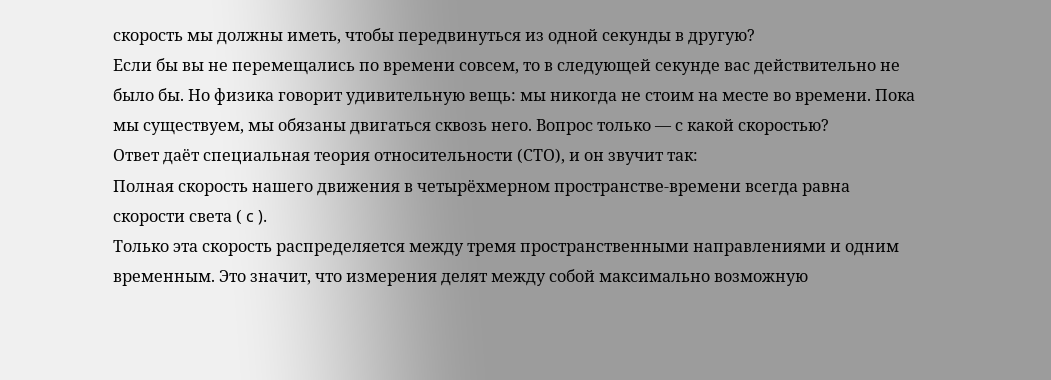скорость мы должны иметь, чтобы передвинуться из одной секунды в другую?
Если бы вы не перемещались по времени совсем, то в следующей секунде вас действительно не было бы. Но физика говорит удивительную вещь: мы никогда не стоим на месте во времени. Пока мы существуем, мы обязаны двигаться сквозь него. Вопрос только — с какой скоростью?
Ответ даёт специальная теория относительности (СТО), и он звучит так:
Полная скорость нашего движения в четырёхмерном пространстве‑времени всегда равна скорости света ( c ).
Только эта скорость распределяется между тремя пространственными направлениями и одним временным. Это значит, что измерения делят между собой максимально возможную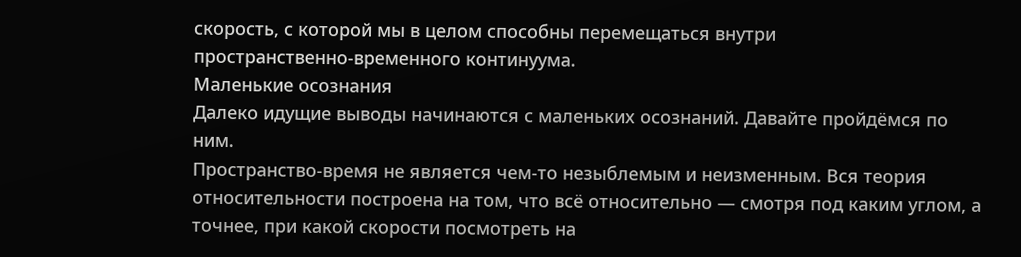скорость, с которой мы в целом способны перемещаться внутри пространственно‑временного континуума.
Маленькие осознания
Далеко идущие выводы начинаются с маленьких осознаний. Давайте пройдёмся по ним.
Пространство‑время не является чем‑то незыблемым и неизменным. Вся теория относительности построена на том, что всё относительно — смотря под каким углом, а точнее, при какой скорости посмотреть на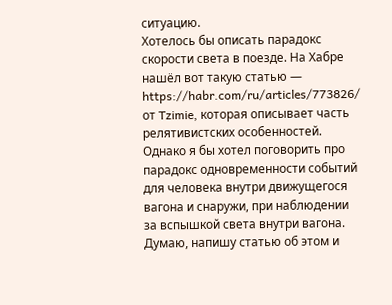ситуацию.
Хотелось бы описать парадокс скорости света в поезде. На Хабре нашёл вот такую статью — https://habr.com/ru/articles/773826/ от Tzimie, которая описывает часть релятивистских особенностей. Однако я бы хотел поговорить про парадокс одновременности событий для человека внутри движущегося вагона и снаружи, при наблюдении за вспышкой света внутри вагона. Думаю, напишу статью об этом и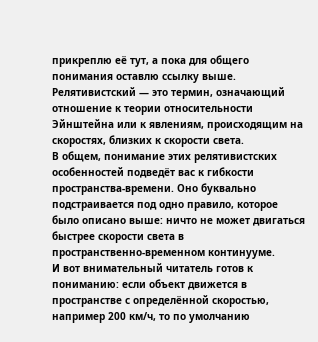прикреплю её тут, а пока для общего понимания оставлю ссылку выше.
Релятивистский — это термин, означающий отношение к теории относительности Эйнштейна или к явлениям, происходящим на скоростях, близких к скорости света.
В общем, понимание этих релятивистских особенностей подведёт вас к гибкости пространства‑времени. Оно буквально подстраивается под одно правило, которое было описано выше: ничто не может двигаться быстрее скорости света в пространственно‑временном континууме.
И вот внимательный читатель готов к пониманию: если объект движется в пространстве с определённой скоростью, например 200 км/ч, то по умолчанию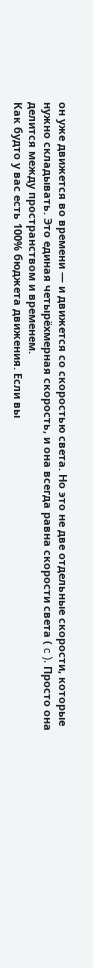он уже движется во времени — и движется со скоростью света. Но это не две отдельные скорости, которые нужно складывать. Это единая четырёхмерная скорость, и она всегда равна скорости света ( c ). Просто она делится между пространством и временем.
Как будто у вас есть 100% бюджета движения. Если вы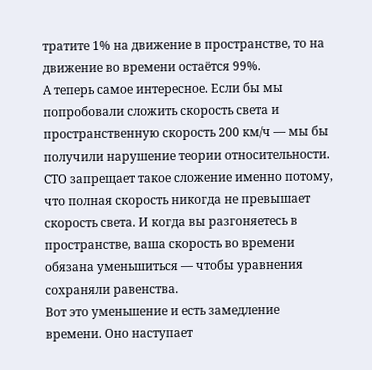тратите 1% на движение в пространстве, то на движение во времени остаётся 99%.
А теперь самое интересное. Если бы мы попробовали сложить скорость света и пространственную скорость 200 км/ч — мы бы получили нарушение теории относительности. СТО запрещает такое сложение именно потому, что полная скорость никогда не превышает скорость света. И когда вы разгоняетесь в пространстве, ваша скорость во времени обязана уменьшиться — чтобы уравнения сохраняли равенства.
Вот это уменьшение и есть замедление времени. Оно наступает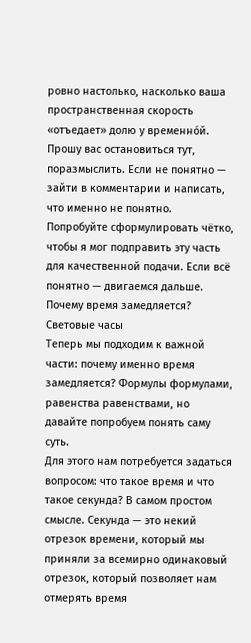ровно настолько, насколько ваша пространственная скорость «отъедает» долю у временно́й.
Прошу вас остановиться тут, поразмыслить. Если не понятно — зайти в комментарии и написать, что именно не понятно. Попробуйте сформулировать чётко, чтобы я мог подправить эту часть для качественной подачи. Если всё понятно — двигаемся дальше.
Почему время замедляется? Световые часы
Теперь мы подходим к важной части: почему именно время замедляется? Формулы формулами, равенства равенствами, но давайте попробуем понять саму суть.
Для этого нам потребуется задаться вопросом: что такое время и что такое секунда? В самом простом смысле. Секунда — это некий отрезок времени, который мы приняли за всемирно одинаковый отрезок, который позволяет нам отмерять время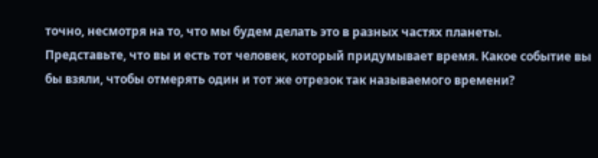точно, несмотря на то, что мы будем делать это в разных частях планеты.
Представьте, что вы и есть тот человек, который придумывает время. Какое событие вы бы взяли, чтобы отмерять один и тот же отрезок так называемого времени?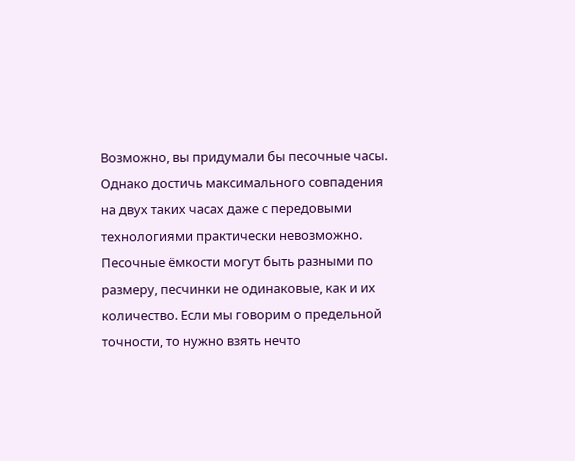Возможно, вы придумали бы песочные часы. Однако достичь максимального совпадения на двух таких часах даже с передовыми технологиями практически невозможно. Песочные ёмкости могут быть разными по размеру, песчинки не одинаковые, как и их количество. Если мы говорим о предельной точности, то нужно взять нечто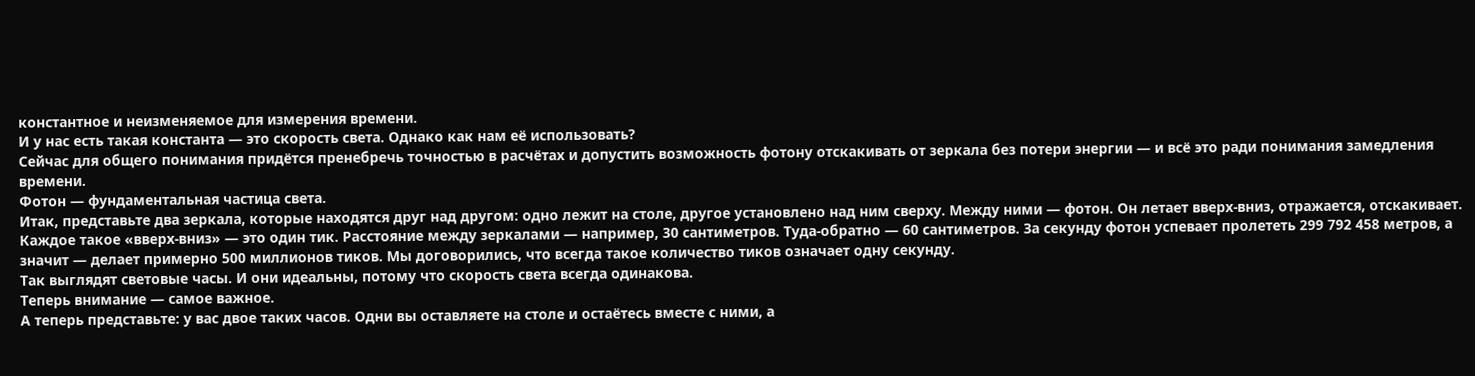константное и неизменяемое для измерения времени.
И у нас есть такая константа — это скорость света. Однако как нам её использовать?
Сейчас для общего понимания придётся пренебречь точностью в расчётах и допустить возможность фотону отскакивать от зеркала без потери энергии — и всё это ради понимания замедления времени.
Фотон — фундаментальная частица света.
Итак, представьте два зеркала, которые находятся друг над другом: одно лежит на столе, другое установлено над ним сверху. Между ними — фотон. Он летает вверх‑вниз, отражается, отскакивает. Каждое такое «вверх‑вниз» — это один тик. Расстояние между зеркалами — например, 30 сантиметров. Туда‑обратно — 60 сантиметров. За секунду фотон успевает пролететь 299 792 458 метров, а значит — делает примерно 500 миллионов тиков. Мы договорились, что всегда такое количество тиков означает одну секунду.
Так выглядят световые часы. И они идеальны, потому что скорость света всегда одинакова.
Теперь внимание — самое важное.
А теперь представьте: у вас двое таких часов. Одни вы оставляете на столе и остаётесь вместе с ними, а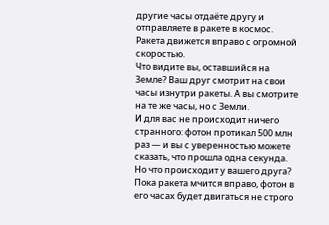другие часы отдаёте другу и отправляете в ракете в космос. Ракета движется вправо с огромной скоростью.
Что видите вы, оставшийся на Земле? Ваш друг смотрит на свои часы изнутри ракеты. А вы смотрите на те же часы, но с Земли.
И для вас не происходит ничего странного: фотон протикал 500 млн раз — и вы с уверенностью можете сказать, что прошла одна секунда.
Но что происходит у вашего друга? Пока ракета мчится вправо, фотон в его часах будет двигаться не строго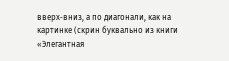вверх‑вниз, а по диагонали, как на картинке (скрин буквально из книги «Элегантная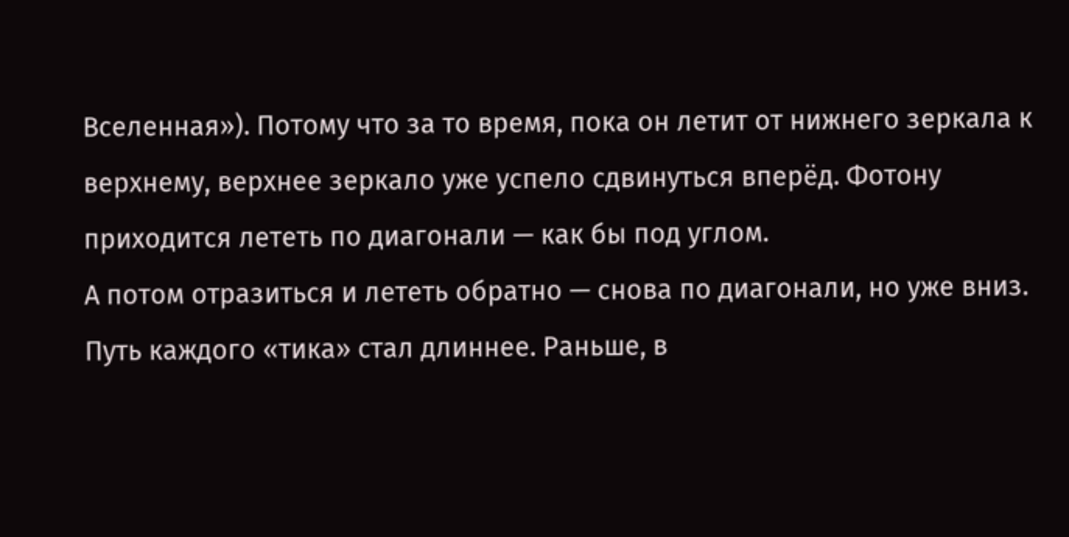Вселенная»). Потому что за то время, пока он летит от нижнего зеркала к верхнему, верхнее зеркало уже успело сдвинуться вперёд. Фотону приходится лететь по диагонали — как бы под углом.
А потом отразиться и лететь обратно — снова по диагонали, но уже вниз.
Путь каждого «тика» стал длиннее. Раньше, в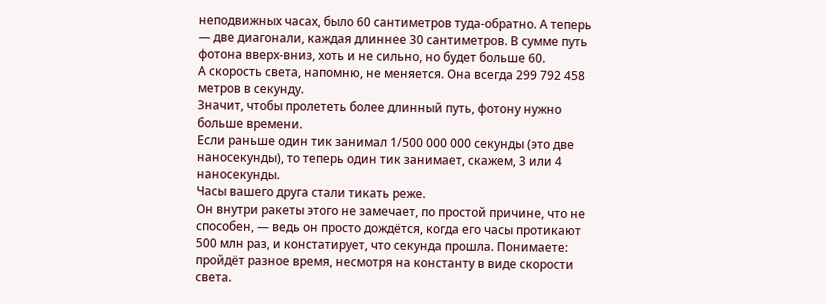неподвижных часах, было 60 сантиметров туда‑обратно. А теперь — две диагонали, каждая длиннее 30 сантиметров. В сумме путь фотона вверх‑вниз, хоть и не сильно, но будет больше 60.
А скорость света, напомню, не меняется. Она всегда 299 792 458 метров в секунду.
Значит, чтобы пролететь более длинный путь, фотону нужно больше времени.
Если раньше один тик занимал 1/500 000 000 секунды (это две наносекунды), то теперь один тик занимает, скажем, 3 или 4 наносекунды.
Часы вашего друга стали тикать реже.
Он внутри ракеты этого не замечает, по простой причине, что не способен, — ведь он просто дождётся, когда его часы протикают 500 млн раз, и констатирует, что секунда прошла. Понимаете: пройдёт разное время, несмотря на константу в виде скорости света.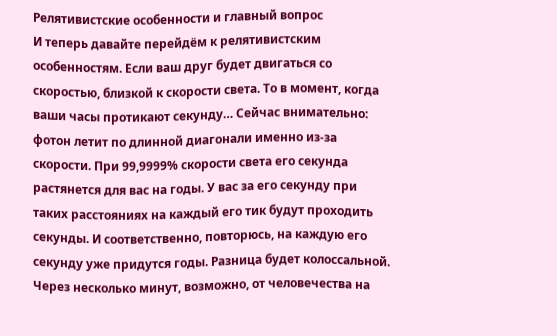Релятивистские особенности и главный вопрос
И теперь давайте перейдём к релятивистским особенностям. Если ваш друг будет двигаться со скоростью, близкой к скорости света. То в момент, когда ваши часы протикают секунду… Сейчас внимательно: фотон летит по длинной диагонали именно из‑за скорости. При 99,9999% скорости света его секунда растянется для вас на годы. У вас за его секунду при таких расстояниях на каждый его тик будут проходить секунды. И соответственно, повторюсь, на каждую его секунду уже придутся годы. Разница будет колоссальной. Через несколько минут, возможно, от человечества на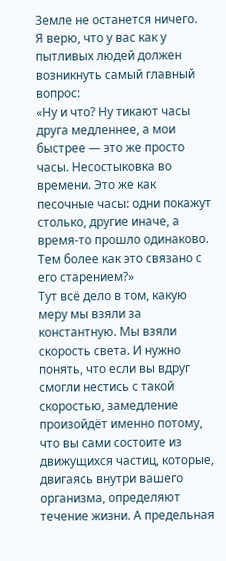Земле не останется ничего.
Я верю, что у вас как у пытливых людей должен возникнуть самый главный вопрос:
«Ну и что? Ну тикают часы друга медленнее, а мои быстрее — это же просто часы. Несостыковка во времени. Это же как песочные часы: одни покажут столько, другие иначе, а время‑то прошло одинаково. Тем более как это связано с его старением?»
Тут всё дело в том, какую меру мы взяли за константную. Мы взяли скорость света. И нужно понять, что если вы вдруг смогли нестись с такой скоростью, замедление произойдёт именно потому, что вы сами состоите из движущихся частиц, которые, двигаясь внутри вашего организма, определяют течение жизни. А предельная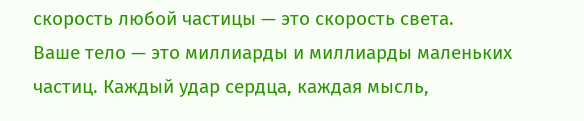скорость любой частицы — это скорость света.
Ваше тело — это миллиарды и миллиарды маленьких частиц. Каждый удар сердца, каждая мысль,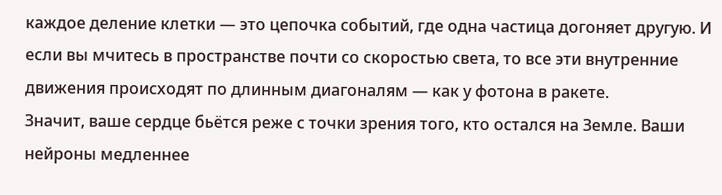каждое деление клетки — это цепочка событий, где одна частица догоняет другую. И если вы мчитесь в пространстве почти со скоростью света, то все эти внутренние движения происходят по длинным диагоналям — как у фотона в ракете.
Значит, ваше сердце бьётся реже с точки зрения того, кто остался на Земле. Ваши нейроны медленнее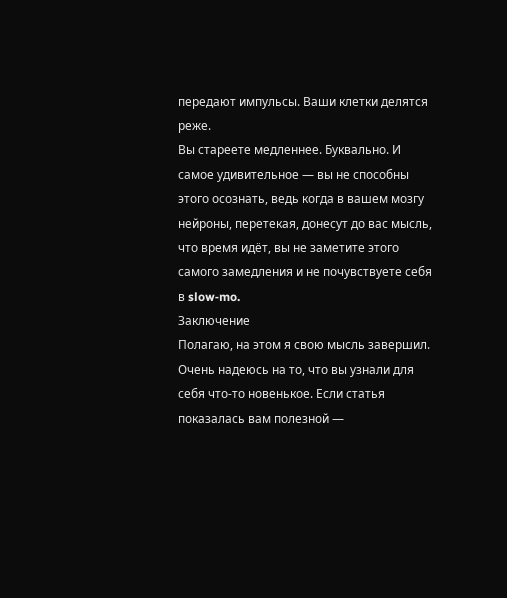передают импульсы. Ваши клетки делятся реже.
Вы стареете медленнее. Буквально. И самое удивительное — вы не способны этого осознать, ведь когда в вашем мозгу нейроны, перетекая, донесут до вас мысль, что время идёт, вы не заметите этого самого замедления и не почувствуете себя в slow‑mo.
Заключение
Полагаю, на этом я свою мысль завершил. Очень надеюсь на то, что вы узнали для себя что‑то новенькое. Если статья показалась вам полезной —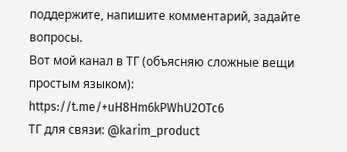поддержите, напишите комментарий, задайте вопросы.
Вот мой канал в ТГ (объясняю сложные вещи простым языком):
https://t.me/+uH8Hm6kPWhU2OTc6
ТГ для связи: @karim_product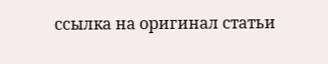ссылка на оригинал статьи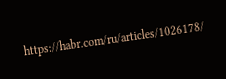https://habr.com/ru/articles/1026178/